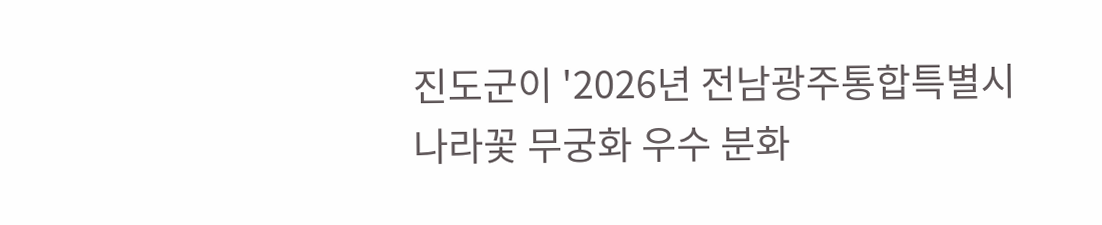진도군이 '2026년 전남광주통합특별시 나라꽃 무궁화 우수 분화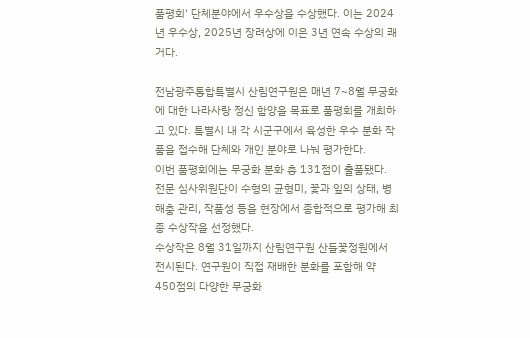품평회' 단체분야에서 우수상을 수상했다. 이는 2024년 우수상, 2025년 장려상에 이은 3년 연속 수상의 쾌거다.

전남광주통합특별시 산림연구원은 매년 7~8월 무궁화에 대한 나라사랑 정신 함양을 목표로 품평회를 개최하고 있다. 특별시 내 각 시군구에서 육성한 우수 분화 작품을 접수해 단체와 개인 분야로 나눠 평가한다.
이번 품평회에는 무궁화 분화 총 131점이 출품됐다. 전문 심사위원단이 수형의 균형미, 꽃과 잎의 상태, 병해충 관리, 작품성 등을 현장에서 종합적으로 평가해 최종 수상작을 선정했다.
수상작은 8월 31일까지 산림연구원 산들꽃정원에서 전시된다. 연구원이 직접 재배한 분화를 포함해 약 450점의 다양한 무궁화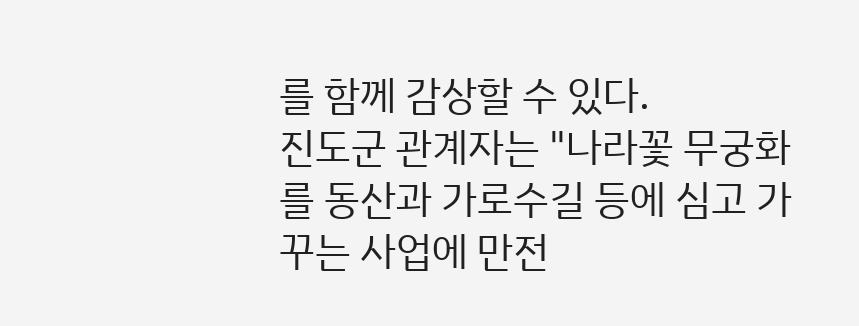를 함께 감상할 수 있다.
진도군 관계자는 "나라꽃 무궁화를 동산과 가로수길 등에 심고 가꾸는 사업에 만전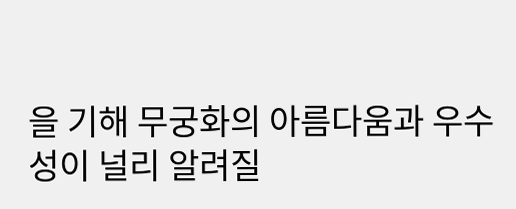을 기해 무궁화의 아름다움과 우수성이 널리 알려질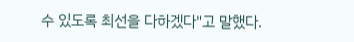수 있도록 최선을 다하겠다"고 말했다.